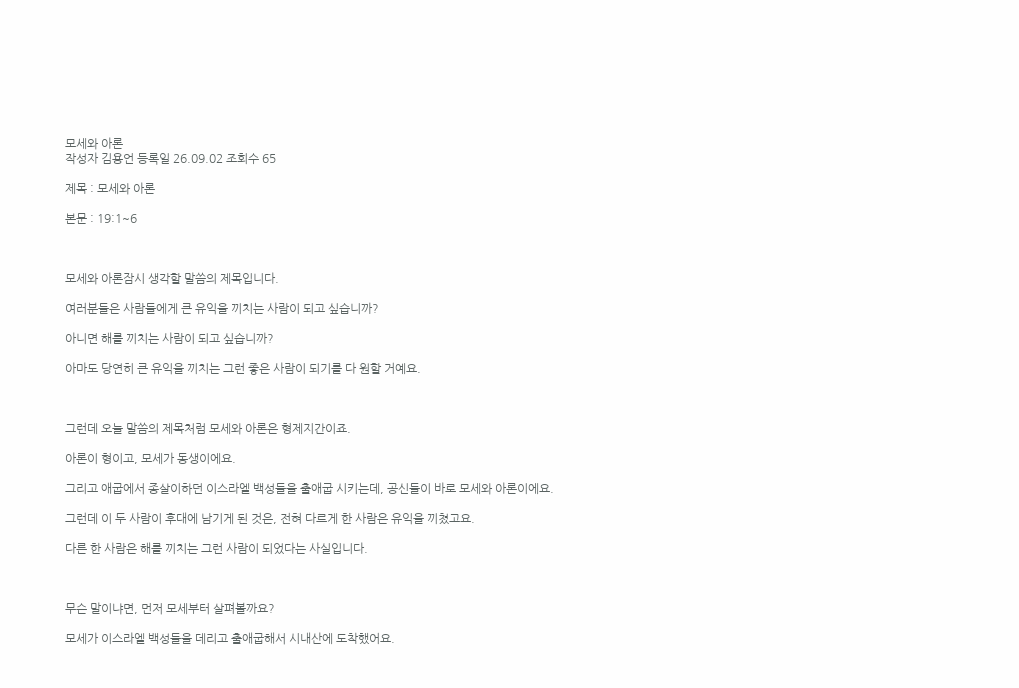모세와 아론
작성자 김용언 등록일 26.09.02 조회수 65

제목 : 모세와 아론

본문 : 19:1~6



모세와 아론잠시 생각할 말씀의 제목입니다.

여러분들은 사람들에게 큰 유익을 끼치는 사람이 되고 싶습니까?

아니면 해를 끼치는 사람이 되고 싶습니까?

아마도 당연히 큰 유익을 끼치는 그런 좋은 사람이 되기를 다 원할 거예요.



그런데 오늘 말씀의 제목처럼 모세와 아론은 형제지간이죠.

아론이 형이고, 모세가 동생이에요.

그리고 애굽에서 종살이하던 이스라엘 백성들을 출애굽 시키는데, 공신들이 바로 모세와 아론이에요.

그런데 이 두 사람이 후대에 남기게 된 것은, 전혀 다르게 한 사람은 유익을 끼쳤고요.

다른 한 사람은 해를 끼치는 그런 사람이 되었다는 사실입니다.



무슨 말이냐면, 먼저 모세부터 살펴볼까요?

모세가 이스라엘 백성들을 데리고 출애굽해서 시내산에 도착했어요.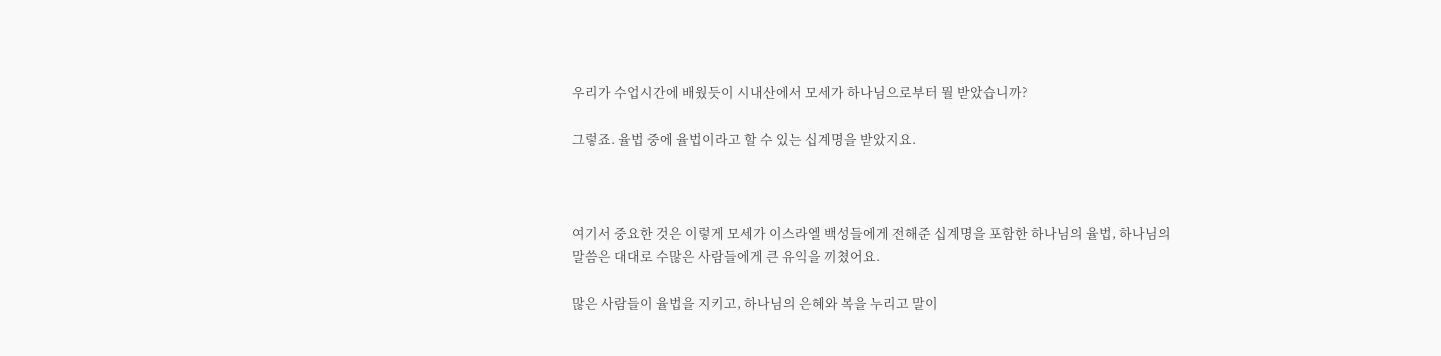우리가 수업시간에 배웠듯이 시내산에서 모세가 하나님으로부터 뭘 받았습니까?

그렇죠. 율법 중에 율법이라고 할 수 있는 십계명을 받았지요.



여기서 중요한 것은 이렇게 모세가 이스라엘 백성들에게 전해준 십계명을 포함한 하나님의 율법, 하나님의 말씀은 대대로 수많은 사람들에게 큰 유익을 끼쳤어요.

많은 사람들이 율법을 지키고, 하나님의 은혜와 복을 누리고 말이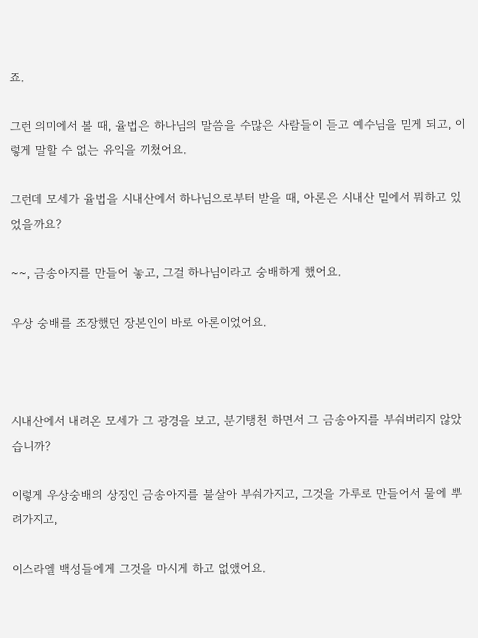죠.

그런 의미에서 볼 때, 율법은 하나님의 말씀을 수많은 사람들이 듣고 예수님을 믿게 되고, 이렇게 말할 수 없는 유익을 끼쳤어요.

그런데 모세가 율법을 시내산에서 하나님으로부터 받을 때, 아론은 시내산 밑에서 뭐하고 있었을까요?

~~, 금송아지를 만들어 놓고, 그걸 하나님이라고 숭배하게 했어요.

우상 숭배를 조장했던 장본인이 바로 아론이었어요.



시내산에서 내려온 모세가 그 광경을 보고, 분기탱천 하면서 그 금송아지를 부숴버리지 않았습니까?

이렇게 우상숭배의 상징인 금송아지를 불살아 부숴가지고, 그것을 가루로 만들어서 물에 뿌려가지고,

이스라엘 백성들에게 그것을 마시게 하고 없앴어요.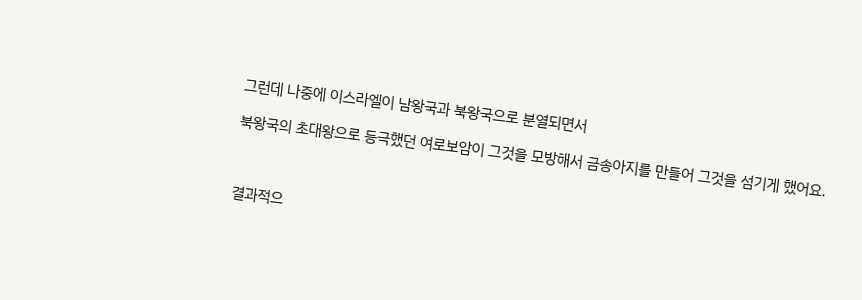그런데 나중에 이스라엘이 남왕국과 북왕국으로 분열되면서

북왕국의 초대왕으로 등극했던 여로보암이 그것을 모방해서 금송아지를 만들어 그것을 섬기게 했어요.



결과적으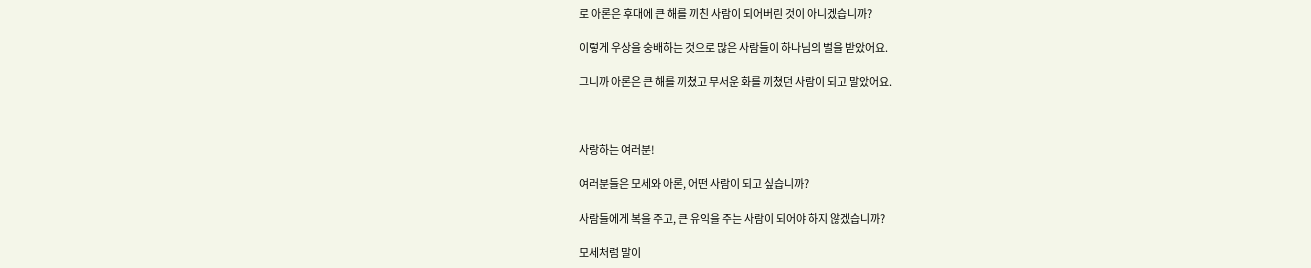로 아론은 후대에 큰 해를 끼친 사람이 되어버린 것이 아니겠습니까?

이렇게 우상을 숭배하는 것으로 많은 사람들이 하나님의 벌을 받았어요.

그니까 아론은 큰 해를 끼쳤고 무서운 화를 끼쳤던 사람이 되고 말았어요.



사랑하는 여러분!

여러분들은 모세와 아론, 어떤 사람이 되고 싶습니까?

사람들에게 복을 주고, 큰 유익을 주는 사람이 되어야 하지 않겠습니까?

모세처럼 말이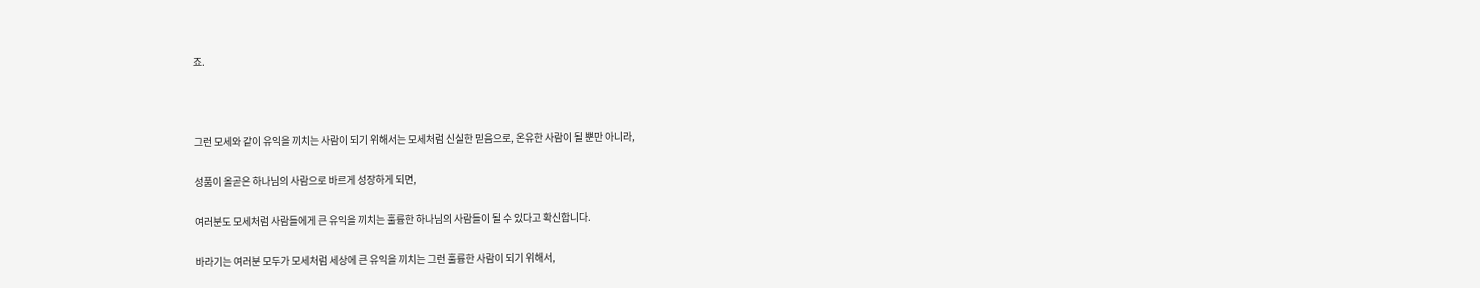죠.



그런 모세와 같이 유익을 끼치는 사람이 되기 위해서는 모세처럼 신실한 믿음으로, 온유한 사람이 될 뿐만 아니라,

성품이 올곧은 하나님의 사람으로 바르게 성장하게 되면,

여러분도 모세처럼 사람들에게 큰 유익을 끼치는 훌륭한 하나님의 사람들이 될 수 있다고 확신합니다.

바라기는 여러분 모두가 모세처럼 세상에 큰 유익을 끼치는 그런 훌륭한 사람이 되기 위해서,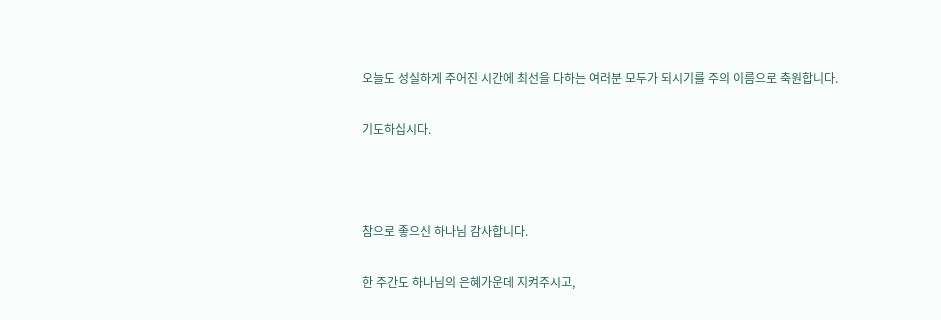오늘도 성실하게 주어진 시간에 최선을 다하는 여러분 모두가 되시기를 주의 이름으로 축원합니다.

기도하십시다.



참으로 좋으신 하나님 감사합니다.

한 주간도 하나님의 은혜가운데 지켜주시고,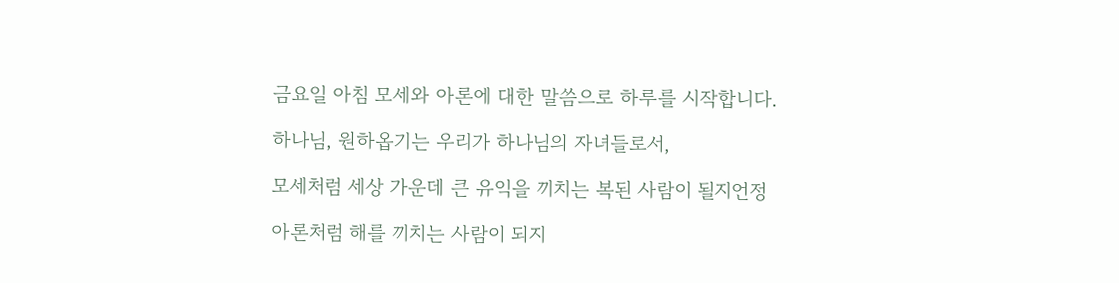금요일 아침 모세와 아론에 대한 말씀으로 하루를 시작합니다.

하나님, 원하옵기는 우리가 하나님의 자녀들로서,

모세처럼 세상 가운데 큰 유익을 끼치는 복된 사람이 될지언정

아론처럼 해를 끼치는 사람이 되지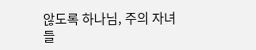않도록 하나님, 주의 자녀들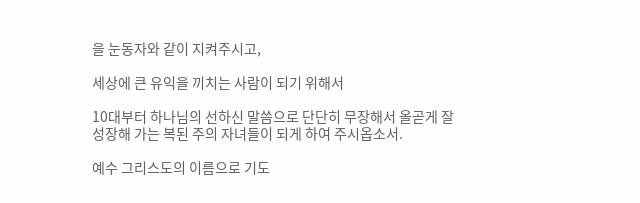을 눈동자와 같이 지켜주시고,

세상에 큰 유익을 끼치는 사람이 되기 위해서

10대부터 하나님의 선하신 말씀으로 단단히 무장해서 올곧게 잘 성장해 가는 복된 주의 자녀들이 되게 하여 주시옵소서.

예수 그리스도의 이름으로 기도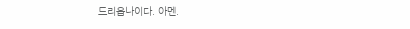드리옵나이다. 아멘.